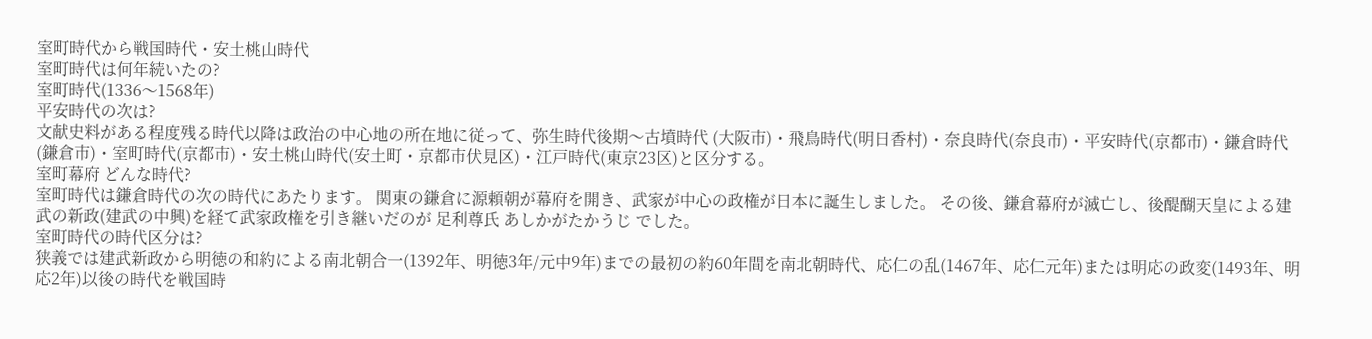室町時代から戦国時代・安土桃山時代
室町時代は何年続いたの?
室町時代(1336〜1568年)
平安時代の次は?
文献史料がある程度残る時代以降は政治の中心地の所在地に従って、弥生時代後期〜古墳時代 (大阪市)・飛鳥時代(明日香村)・奈良時代(奈良市)・平安時代(京都市)・鎌倉時代(鎌倉市)・室町時代(京都市)・安土桃山時代(安土町・京都市伏見区)・江戸時代(東京23区)と区分する。
室町幕府 どんな時代?
室町時代は鎌倉時代の次の時代にあたります。 関東の鎌倉に源頼朝が幕府を開き、武家が中心の政権が日本に誕生しました。 その後、鎌倉幕府が滅亡し、後醍醐天皇による建武の新政(建武の中興)を経て武家政権を引き継いだのが 足利尊氏 あしかがたかうじ でした。
室町時代の時代区分は?
狭義では建武新政から明徳の和約による南北朝合一(1392年、明徳3年/元中9年)までの最初の約60年間を南北朝時代、応仁の乱(1467年、応仁元年)または明応の政変(1493年、明応2年)以後の時代を戦国時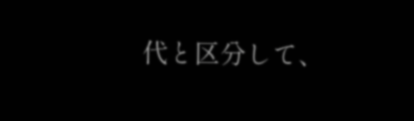代と区分して、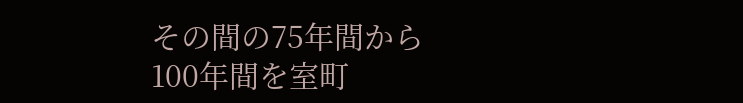その間の75年間から100年間を室町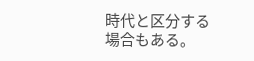時代と区分する場合もある。